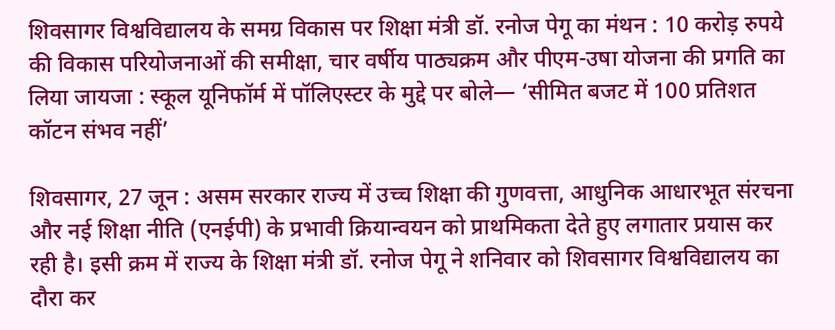शिवसागर विश्वविद्यालय के समग्र विकास पर शिक्षा मंत्री डॉ. रनोज पेगू का मंथन : 10 करोड़ रुपये की विकास परियोजनाओं की समीक्षा, चार वर्षीय पाठ्यक्रम और पीएम-उषा योजना की प्रगति का लिया जायजा : स्कूल यूनिफॉर्म में पॉलिएस्टर के मुद्दे पर बोले— ‘सीमित बजट में 100 प्रतिशत कॉटन संभव नहीं’

शिवसागर, 27 जून : असम सरकार राज्य में उच्च शिक्षा की गुणवत्ता, आधुनिक आधारभूत संरचना और नई शिक्षा नीति (एनईपी) के प्रभावी क्रियान्वयन को प्राथमिकता देते हुए लगातार प्रयास कर रही है। इसी क्रम में राज्य के शिक्षा मंत्री डॉ. रनोज पेगू ने शनिवार को शिवसागर विश्वविद्यालय का दौरा कर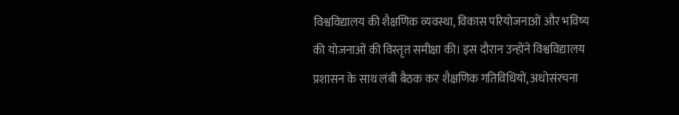विश्वविद्यालय की शैक्षणिक व्यवस्था, विकास परियोजनाओं और भविष्य की योजनाओं की विस्तृत समीक्षा की। इस दौरान उन्होंने विश्वविद्यालय प्रशासन के साथ लंबी बैठक कर शैक्षणिक गतिविधियों, अधोसंरचना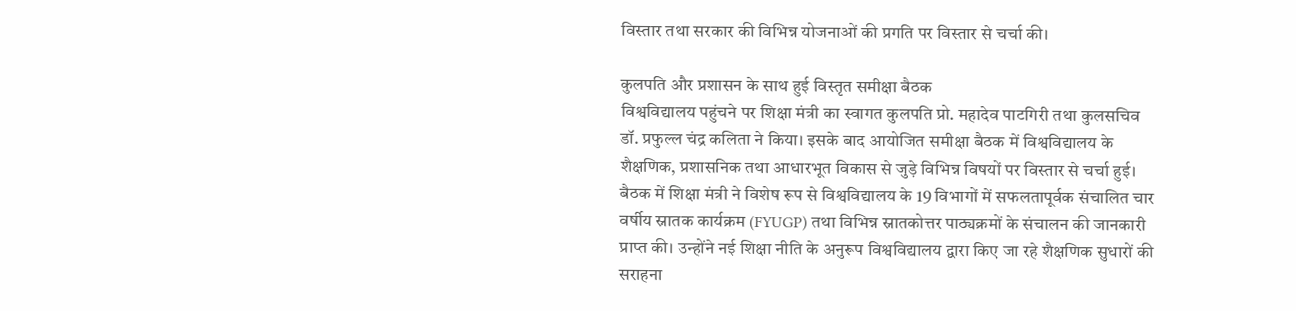विस्तार तथा सरकार की विभिन्न योजनाओं की प्रगति पर विस्तार से चर्चा की।

कुलपति और प्रशासन के साथ हुई विस्तृत समीक्षा बैठक
विश्वविद्यालय पहुंचने पर शिक्षा मंत्री का स्वागत कुलपति प्रो. महादेव पाटगिरी तथा कुलसचिव डॉ. प्रफुल्ल चंद्र कलिता ने किया। इसके बाद आयोजित समीक्षा बैठक में विश्वविद्यालय के शैक्षणिक, प्रशासनिक तथा आधारभूत विकास से जुड़े विभिन्न विषयों पर विस्तार से चर्चा हुई।
बैठक में शिक्षा मंत्री ने विशेष रूप से विश्वविद्यालय के 19 विभागों में सफलतापूर्वक संचालित चार वर्षीय स्नातक कार्यक्रम (FYUGP) तथा विभिन्न स्नातकोत्तर पाठ्यक्रमों के संचालन की जानकारी प्राप्त की। उन्होंने नई शिक्षा नीति के अनुरूप विश्वविद्यालय द्वारा किए जा रहे शैक्षणिक सुधारों की सराहना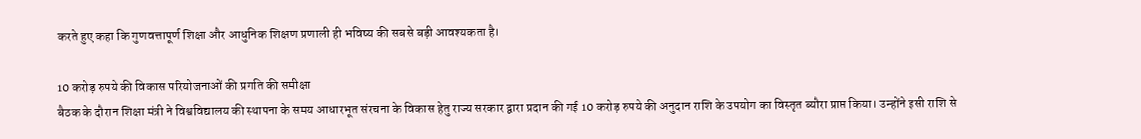करते हुए कहा कि गुणवत्तापूर्ण शिक्षा और आधुनिक शिक्षण प्रणाली ही भविष्य की सबसे बड़ी आवश्यकता है।

10 करोड़ रुपये की विकास परियोजनाओं की प्रगति की समीक्षा
बैठक के दौरान शिक्षा मंत्री ने विश्वविद्यालय की स्थापना के समय आधारभूत संरचना के विकास हेतु राज्य सरकार द्वारा प्रदान की गई 10 करोड़ रुपये की अनुदान राशि के उपयोग का विस्तृत ब्यौरा प्राप्त किया। उन्होंने इसी राशि से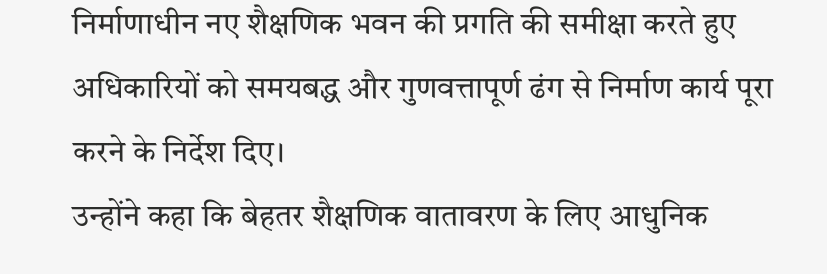निर्माणाधीन नए शैक्षणिक भवन की प्रगति की समीक्षा करते हुए अधिकारियों को समयबद्ध और गुणवत्तापूर्ण ढंग से निर्माण कार्य पूरा करने के निर्देश दिए।
उन्होंने कहा कि बेहतर शैक्षणिक वातावरण के लिए आधुनिक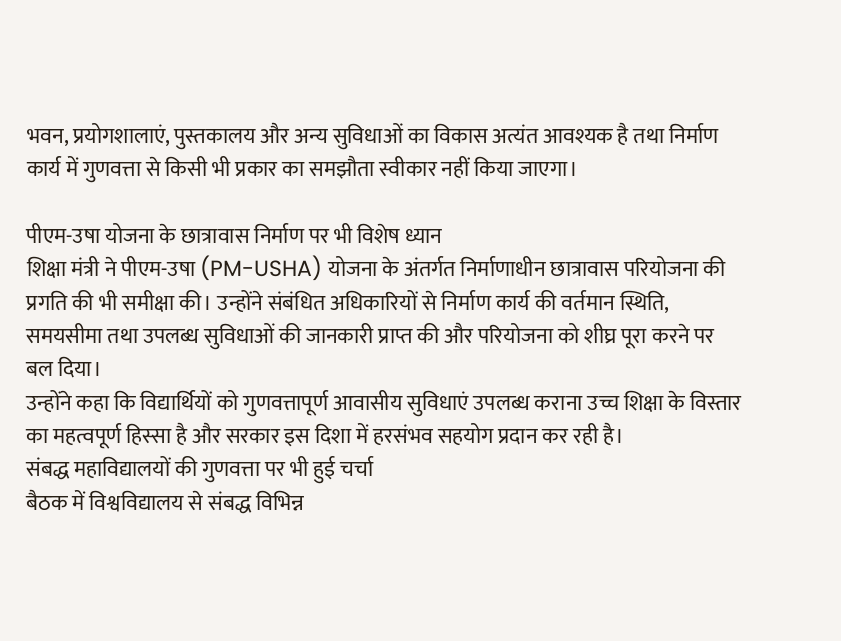भवन, प्रयोगशालाएं, पुस्तकालय और अन्य सुविधाओं का विकास अत्यंत आवश्यक है तथा निर्माण कार्य में गुणवत्ता से किसी भी प्रकार का समझौता स्वीकार नहीं किया जाएगा।

पीएम-उषा योजना के छात्रावास निर्माण पर भी विशेष ध्यान
शिक्षा मंत्री ने पीएम-उषा (PM-USHA) योजना के अंतर्गत निर्माणाधीन छात्रावास परियोजना की प्रगति की भी समीक्षा की। उन्होंने संबंधित अधिकारियों से निर्माण कार्य की वर्तमान स्थिति, समयसीमा तथा उपलब्ध सुविधाओं की जानकारी प्राप्त की और परियोजना को शीघ्र पूरा करने पर बल दिया।
उन्होंने कहा कि विद्यार्थियों को गुणवत्तापूर्ण आवासीय सुविधाएं उपलब्ध कराना उच्च शिक्षा के विस्तार का महत्वपूर्ण हिस्सा है और सरकार इस दिशा में हरसंभव सहयोग प्रदान कर रही है।
संबद्ध महाविद्यालयों की गुणवत्ता पर भी हुई चर्चा
बैठक में विश्वविद्यालय से संबद्ध विभिन्न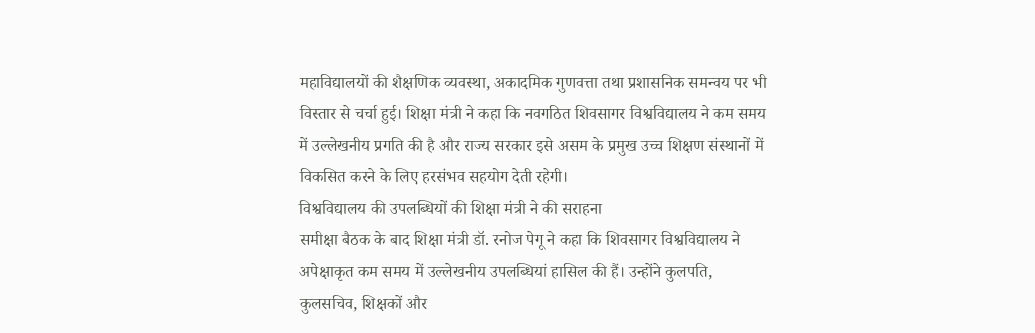महाविद्यालयों की शैक्षणिक व्यवस्था, अकादमिक गुणवत्ता तथा प्रशासनिक समन्वय पर भी विस्तार से चर्चा हुई। शिक्षा मंत्री ने कहा कि नवगठित शिवसागर विश्वविद्यालय ने कम समय में उल्लेखनीय प्रगति की है और राज्य सरकार इसे असम के प्रमुख उच्च शिक्षण संस्थानों में विकसित करने के लिए हरसंभव सहयोग देती रहेगी।
विश्वविद्यालय की उपलब्धियों की शिक्षा मंत्री ने की सराहना
समीक्षा बैठक के बाद शिक्षा मंत्री डॉ. रनोज पेगू ने कहा कि शिवसागर विश्वविद्यालय ने अपेक्षाकृत कम समय में उल्लेखनीय उपलब्धियां हासिल की हैं। उन्होंने कुलपति, कुलसचिव, शिक्षकों और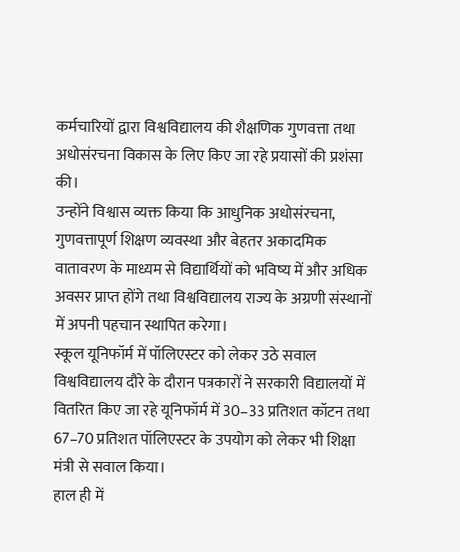कर्मचारियों द्वारा विश्वविद्यालय की शैक्षणिक गुणवत्ता तथा अधोसंरचना विकास के लिए किए जा रहे प्रयासों की प्रशंसा की।
उन्होंने विश्वास व्यक्त किया कि आधुनिक अधोसंरचना, गुणवत्तापूर्ण शिक्षण व्यवस्था और बेहतर अकादमिक वातावरण के माध्यम से विद्यार्थियों को भविष्य में और अधिक अवसर प्राप्त होंगे तथा विश्वविद्यालय राज्य के अग्रणी संस्थानों में अपनी पहचान स्थापित करेगा।
स्कूल यूनिफॉर्म में पॉलिएस्टर को लेकर उठे सवाल
विश्वविद्यालय दौरे के दौरान पत्रकारों ने सरकारी विद्यालयों में वितरित किए जा रहे यूनिफॉर्म में 30–33 प्रतिशत कॉटन तथा 67–70 प्रतिशत पॉलिएस्टर के उपयोग को लेकर भी शिक्षा मंत्री से सवाल किया।
हाल ही में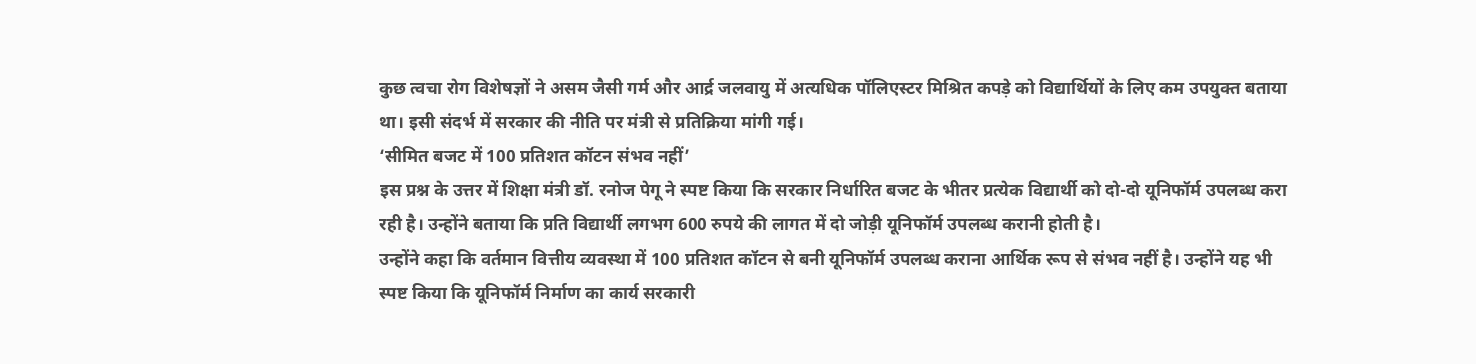कुछ त्वचा रोग विशेषज्ञों ने असम जैसी गर्म और आर्द्र जलवायु में अत्यधिक पॉलिएस्टर मिश्रित कपड़े को विद्यार्थियों के लिए कम उपयुक्त बताया था। इसी संदर्भ में सरकार की नीति पर मंत्री से प्रतिक्रिया मांगी गई।
‘सीमित बजट में 100 प्रतिशत कॉटन संभव नहीं’
इस प्रश्न के उत्तर में शिक्षा मंत्री डॉ. रनोज पेगू ने स्पष्ट किया कि सरकार निर्धारित बजट के भीतर प्रत्येक विद्यार्थी को दो-दो यूनिफॉर्म उपलब्ध करा रही है। उन्होंने बताया कि प्रति विद्यार्थी लगभग 600 रुपये की लागत में दो जोड़ी यूनिफॉर्म उपलब्ध करानी होती है।
उन्होंने कहा कि वर्तमान वित्तीय व्यवस्था में 100 प्रतिशत कॉटन से बनी यूनिफॉर्म उपलब्ध कराना आर्थिक रूप से संभव नहीं है। उन्होंने यह भी स्पष्ट किया कि यूनिफॉर्म निर्माण का कार्य सरकारी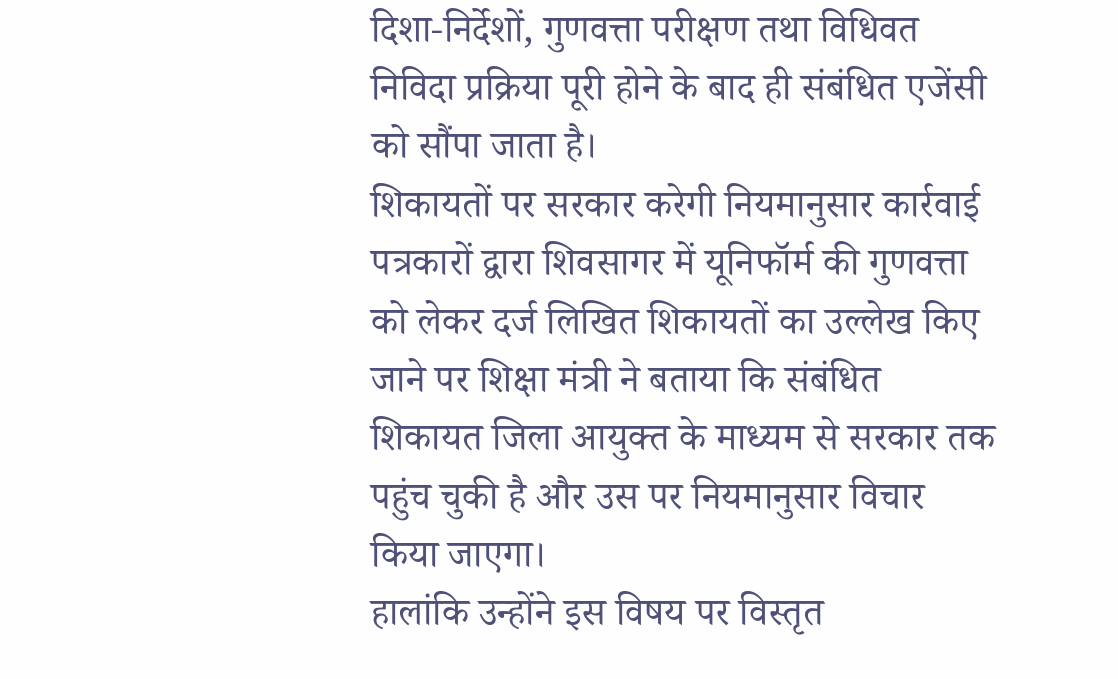दिशा-निर्देशों, गुणवत्ता परीक्षण तथा विधिवत निविदा प्रक्रिया पूरी होने के बाद ही संबंधित एजेंसी को सौंपा जाता है।
शिकायतों पर सरकार करेगी नियमानुसार कार्रवाई
पत्रकारों द्वारा शिवसागर में यूनिफॉर्म की गुणवत्ता को लेकर दर्ज लिखित शिकायतों का उल्लेख किए जाने पर शिक्षा मंत्री ने बताया कि संबंधित शिकायत जिला आयुक्त के माध्यम से सरकार तक पहुंच चुकी है और उस पर नियमानुसार विचार किया जाएगा।
हालांकि उन्होंने इस विषय पर विस्तृत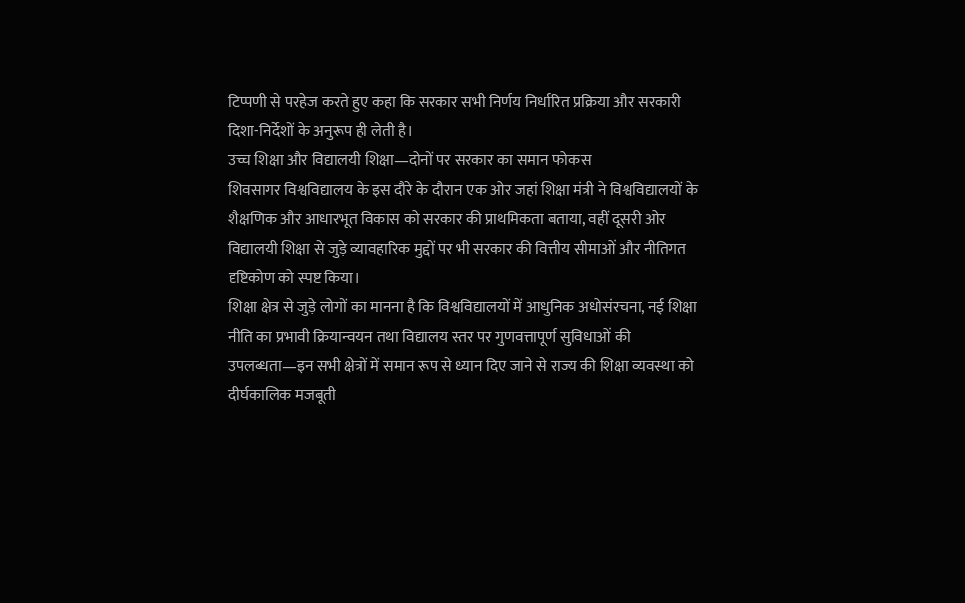टिप्पणी से परहेज करते हुए कहा कि सरकार सभी निर्णय निर्धारित प्रक्रिया और सरकारी दिशा-निर्देशों के अनुरूप ही लेती है।
उच्च शिक्षा और विद्यालयी शिक्षा—दोनों पर सरकार का समान फोकस
शिवसागर विश्वविद्यालय के इस दौरे के दौरान एक ओर जहां शिक्षा मंत्री ने विश्वविद्यालयों के शैक्षणिक और आधारभूत विकास को सरकार की प्राथमिकता बताया, वहीं दूसरी ओर विद्यालयी शिक्षा से जुड़े व्यावहारिक मुद्दों पर भी सरकार की वित्तीय सीमाओं और नीतिगत दृष्टिकोण को स्पष्ट किया।
शिक्षा क्षेत्र से जुड़े लोगों का मानना है कि विश्वविद्यालयों में आधुनिक अधोसंरचना, नई शिक्षा नीति का प्रभावी क्रियान्वयन तथा विद्यालय स्तर पर गुणवत्तापूर्ण सुविधाओं की उपलब्धता—इन सभी क्षेत्रों में समान रूप से ध्यान दिए जाने से राज्य की शिक्षा व्यवस्था को दीर्घकालिक मजबूती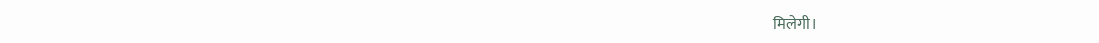मिलेगी।